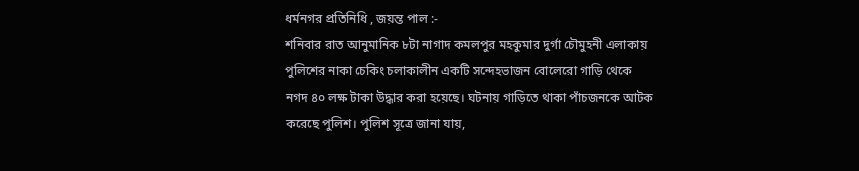ধর্মনগর প্রতিনিধি , জয়ন্ত পাল :-
শনিবার রাত আনুমানিক ৮টা নাগাদ কমলপুর মহকুমার দুর্গা চৌমুহনী এলাকায় পুলিশের নাকা চেকিং চলাকালীন একটি সন্দেহভাজন বোলেরো গাড়ি থেকে
নগদ ৪০ লক্ষ টাকা উদ্ধার করা হয়েছে। ঘটনায় গাড়িতে থাকা পাঁচজনকে আটক করেছে পুলিশ। পুলিশ সূত্রে জানা যায়,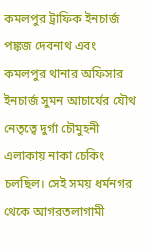কমলপুর ট্রাফিক ইনচার্জ পঙ্কজ দেবনাথ এবং
কমলপুর থানার অফিসার ইনচার্জ সুমন আচার্যের যৌথ নেতৃত্বে দুর্গা চৌমুহনী এলাকায় নাকা চেকিং চলছিল। সেই সময় ধর্মনগর থেকে আগরতলাগামী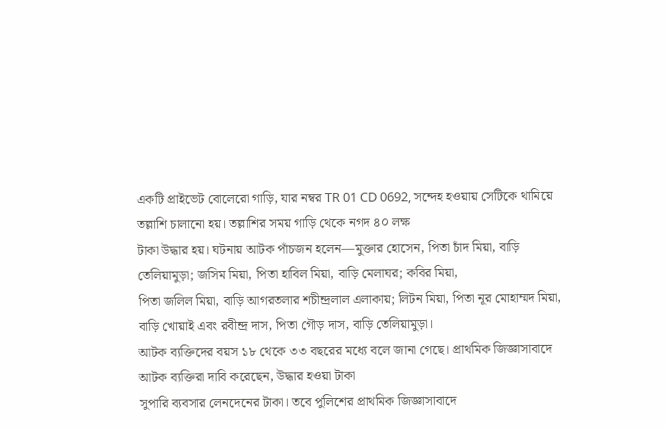একটি প্রাইভেট বোলেরো গাড়ি, যার নম্বর TR 01 CD 0692, সন্দেহ হওয়ায় সেটিকে থামিয়ে তল্লাশি চালানো হয়। তল্লাশির সময় গাড়ি থেকে নগদ ৪০ লক্ষ
টাকা উদ্ধার হয়। ঘটনায় আটক পাঁচজন হলেন—মুক্তার হোসেন, পিতা চাঁদ মিয়া, বাড়ি তেলিয়ামুড়া; জসিম মিয়া, পিতা হাবিল মিয়া, বাড়ি মেলাঘর; কবির মিয়া,
পিতা জলিল মিয়া, বাড়ি আগরতলার শচীন্দ্রলাল এলাকায়; লিটন মিয়া, পিতা নূর মোহাম্মদ মিয়া, বাড়ি খোয়াই এবং রবীন্দ্র দাস, পিতা গৌড় দাস, বাড়ি তেলিয়ামুড়া।
আটক ব্যক্তিদের বয়স ১৮ থেকে ৩৩ বছরের মধ্যে বলে জানা গেছে। প্রাথমিক জিজ্ঞাসাবাদে আটক ব্যক্তিরা দাবি করেছেন, উদ্ধার হওয়া টাকা
সুপারি ব্যবসার লেনদেনের টাকা। তবে পুলিশের প্রাথমিক জিজ্ঞাসাবাদে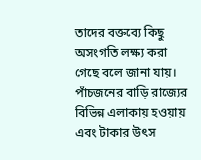তাদের বক্তব্যে কিছু অসংগতি লক্ষ্য করা গেছে বলে জানা যায়।
পাঁচজনের বাড়ি রাজ্যের বিভিন্ন এলাকায় হওয়ায় এবং টাকার উৎস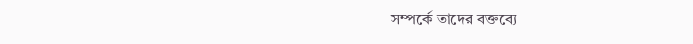সম্পর্কে তাদের বক্তব্যে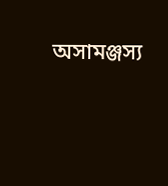অসামঞ্জস্য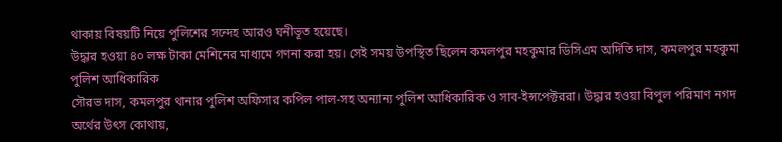থাকায় বিষয়টি নিয়ে পুলিশের সন্দেহ আরও ঘনীভূত হয়েছে।
উদ্ধার হওয়া ৪০ লক্ষ টাকা মেশিনের মাধ্যমে গণনা করা হয়। সেই সময় উপস্থিত ছিলেন কমলপুর মহকুমার ডিসিএম অদিতি দাস, কমলপুর মহকুমা পুলিশ আধিকারিক
সৌরভ দাস, কমলপুর থানার পুলিশ অফিসার কপিল পাল-সহ অন্যান্য পুলিশ আধিকারিক ও সাব-ইন্সপেক্টররা। উদ্ধার হওয়া বিপুল পরিমাণ নগদ অর্থের উৎস কোথায়,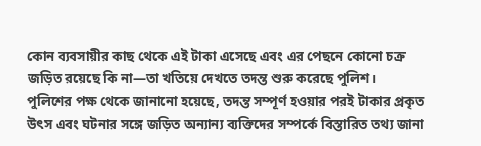কোন ব্যবসায়ীর কাছ থেকে এই টাকা এসেছে এবং এর পেছনে কোনো চক্র জড়িত রয়েছে কি না—তা খতিয়ে দেখতে তদন্ত শুরু করেছে পুলিশ।
পুলিশের পক্ষ থেকে জানানো হয়েছে, তদন্ত সম্পূর্ণ হওয়ার পরই টাকার প্রকৃত উৎস এবং ঘটনার সঙ্গে জড়িত অন্যান্য ব্যক্তিদের সম্পর্কে বিস্তারিত তথ্য জানা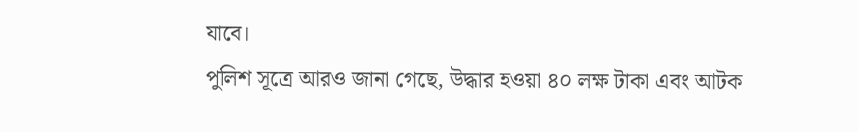যাবে।
পুলিশ সূত্রে আরও জানা গেছে, উদ্ধার হওয়া ৪০ লক্ষ টাকা এবং আটক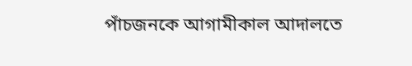পাঁচজনকে আগামীকাল আদালতে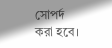সোপর্দ করা হবে।